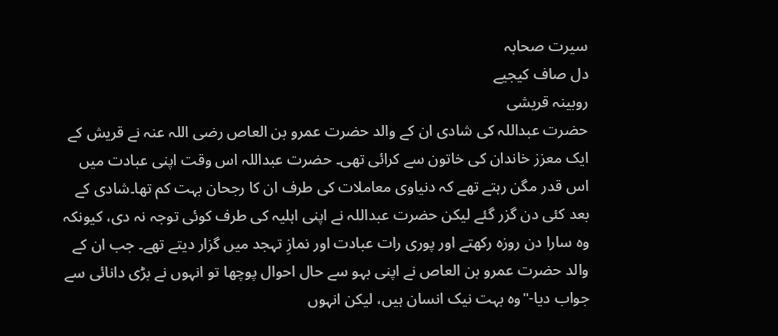سيرت صحابہ
دل صاف کیجیے
روبينہ قريشی
حضرت عبداللہ کی شادی ان کے والد حضرت عمرو بن العاص رضی اللہ عنہ نے قریش کے ایک معزز خاندان کی خاتون سے کرائی تھی۔ حضرت عبداللہ اس وقت اپنی عبادت میں اس قدر مگن رہتے تھے کہ دنیاوی معاملات کی طرف ان کا رجحان بہت کم تھا۔شادی کے بعد کئی دن گزر گئے لیکن حضرت عبداللہ نے اپنی اہلیہ کی طرف کوئی توجہ نہ دی، کیونکہ وہ سارا دن روزہ رکھتے اور پوری رات عبادت اور نمازِ تہجد میں گزار دیتے تھے۔ جب ان کے والد حضرت عمرو بن العاص نے اپنی بہو سے حال احوال پوچھا تو انہوں نے بڑی دانائی سے جواب دیا-"وہ بہت نیک انسان ہیں، لیکن انہوں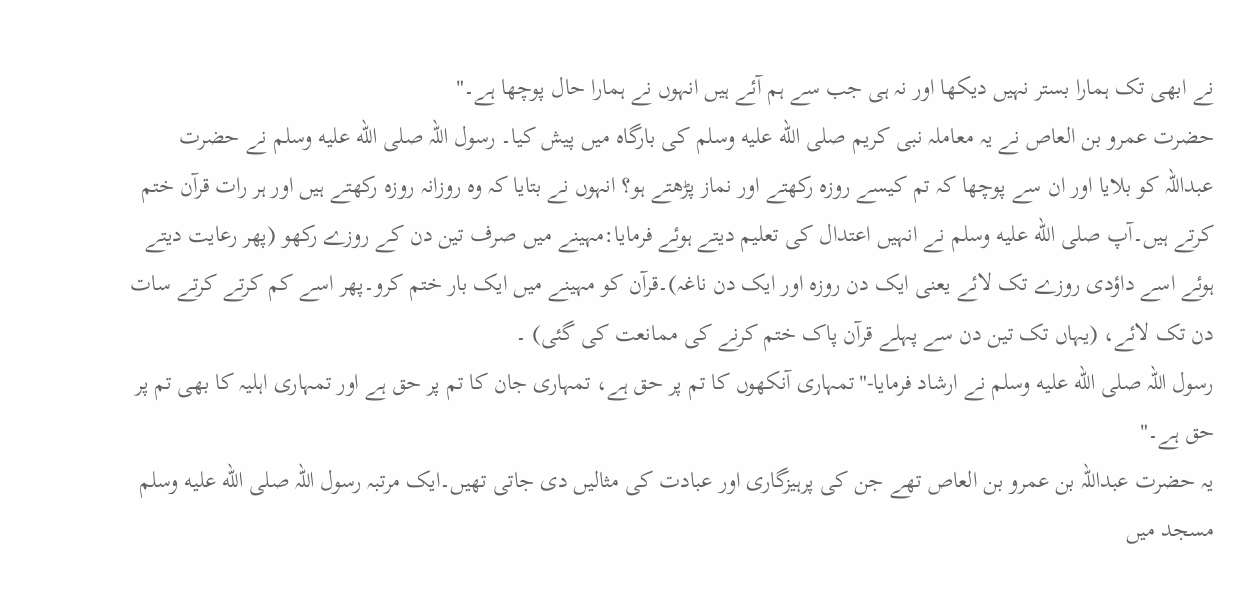نے ابھی تک ہمارا بستر نہیں دیکھا اور نہ ہی جب سے ہم آئے ہیں انہوں نے ہمارا حال پوچھا ہے۔"
حضرت عمرو بن العاص نے یہ معاملہ نبی کریم صلى الله عليه وسلم کی بارگاہ میں پیش کیا۔ رسول اللہ صلى الله عليه وسلم نے حضرت عبداللہ کو بلایا اور ان سے پوچھا کہ تم کیسے روزہ رکھتے اور نماز پڑھتے ہو؟ انہوں نے بتایا کہ وہ روزانہ روزہ رکھتے ہیں اور ہر رات قرآن ختم کرتے ہیں۔آپ صلى الله عليه وسلم نے انہیں اعتدال کی تعلیم دیتے ہوئے فرمایا:مہینے میں صرف تین دن کے روزے رکھو (پھر رعایت دیتے ہوئے اسے داؤدی روزے تک لائے یعنی ایک دن روزہ اور ایک دن ناغہ)۔قرآن کو مہینے میں ایک بار ختم کرو۔پھر اسے کم کرتے کرتے سات دن تک لائے، (یہاں تک تین دن سے پہلے قرآن پاک ختم کرنے کی ممانعت کی گئی) ۔
رسول اللہ صلى الله عليه وسلم نے ارشاد فرمایا-"تمہاری آنکھوں کا تم پر حق ہے، تمہاری جان کا تم پر حق ہے اور تمہاری اہلیہ کا بھی تم پر حق ہے۔"
یہ حضرت عبداللہ بن عمرو بن العاص تھے جن کی پرہیزگاری اور عبادت کی مثالیں دی جاتی تھیں۔ایک مرتبہ رسول اللہ صلى الله عليه وسلم مسجد میں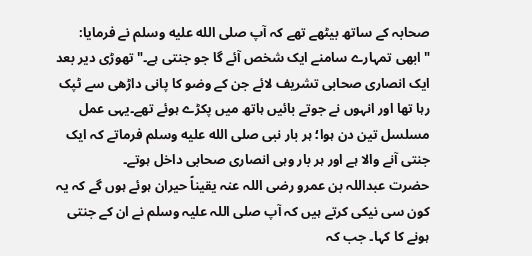صحابہ کے ساتھ بیٹھے تھے کہ آپ صلى الله عليه وسلم نے فرمایا: "ابھی تمہارے سامنے ایک شخص آئے گا جو جنتی ہے۔" تھوڑی دیر بعد ایک انصاری صحابی تشریف لائے جن کے وضو کا پانی داڑھی سے ٹپک رہا تھا اور انہوں نے جوتے بائیں ہاتھ میں پکڑے ہوئے تھے۔یہی عمل مسلسل تین دن ہوا؛ ہر بار نبی صلى الله عليه وسلم فرماتے کہ ایک جنتی آنے والا ہے اور ہر بار وہی انصاری صحابی داخل ہوتے۔
حضرت عبداللہ بن عمرو رضی اللہ عنہ یقیناً حیران ہوئے ہوں گے کہ یہ کون سی نیکی کرتے ہیں کہ آپ صلی اللہ علیہ وسلم نے ان کے جنتی ہونے کا کہا۔ جب کہ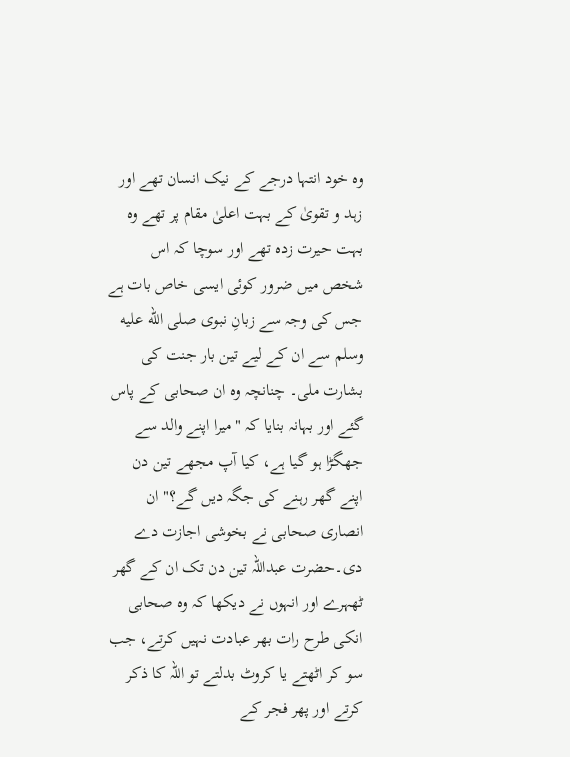وہ خود انتہا درجے کے نیک انسان تھے اور زہد و تقویٰ کے بہت اعلیٰ مقام پر تھے وہ بہت حیرت زدہ تھے اور سوچا کہ اس شخص میں ضرور کوئی ایسی خاص بات ہے جس کی وجہ سے زبانِ نبوی صلى الله عليه وسلم سے ان کے لیے تین بار جنت کی بشارت ملی۔ چنانچہ وہ ان صحابی کے پاس گئے اور بہانہ بنایا کہ "میرا اپنے والد سے جھگڑا ہو گیا ہے، کیا آپ مجھے تین دن اپنے گھر رہنے کی جگہ دیں گے؟" ان انصاری صحابی نے بخوشی اجازت دے دی۔حضرت عبداللہ تین دن تک ان کے گھر ٹھہرے اور انہوں نے دیکھا کہ وہ صحابی انکی طرح رات بھر عبادت نہیں کرتے، جب سو کر اٹھتے یا کروٹ بدلتے تو اللہ کا ذکر کرتے اور پھر فجر کے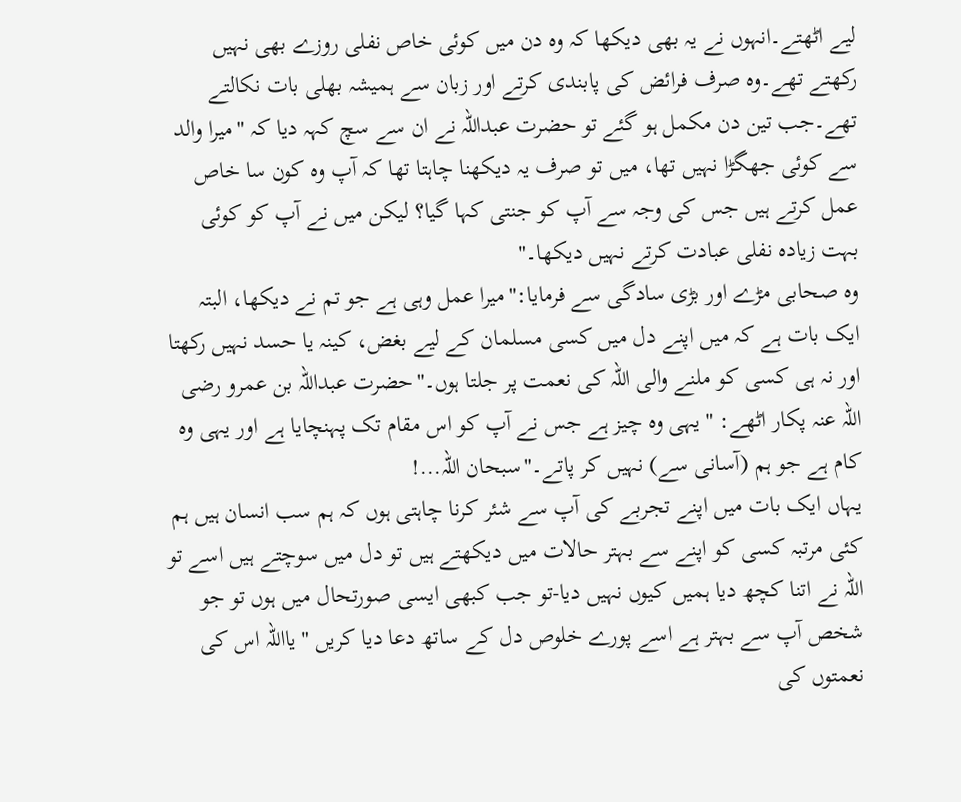لیے اٹھتے۔انہوں نے یہ بھی دیکھا کہ وہ دن میں کوئی خاص نفلی روزے بھی نہیں رکھتے تھے۔وہ صرف فرائض کی پابندی کرتے اور زبان سے ہمیشہ بھلی بات نکالتے تھے۔جب تین دن مکمل ہو گئے تو حضرت عبداللہ نے ان سے سچ کہہ دیا کہ "میرا والد سے کوئی جھگڑا نہیں تھا، میں تو صرف یہ دیکھنا چاہتا تھا کہ آپ وہ کون سا خاص عمل کرتے ہیں جس کی وجہ سے آپ کو جنتی کہا گیا؟ لیکن میں نے آپ کو کوئی بہت زیادہ نفلی عبادت کرتے نہیں دیکھا۔"
وہ صحابی مڑے اور بڑی سادگی سے فرمایا:"میرا عمل وہی ہے جو تم نے دیکھا، البتہ ایک بات ہے کہ میں اپنے دل میں کسی مسلمان کے لیے بغض، کینہ یا حسد نہیں رکھتا اور نہ ہی کسی کو ملنے والی اللہ کی نعمت پر جلتا ہوں۔"حضرت عبداللہ بن عمرو رضی اللہ عنہ پکار اٹھے: "یہی وہ چیز ہے جس نے آپ کو اس مقام تک پہنچایا ہے اور یہی وہ کام ہے جو ہم (آسانی سے) نہیں کر پاتے۔"سبحان اللہ...!
یہاں ایک بات میں اپنے تجربے کی آپ سے شئر کرنا چاہتی ہوں کہ ہم سب انسان ہیں ہم کئی مرتبہ کسی کو اپنے سے بہتر حالات میں دیکھتے ہیں تو دل میں سوچتے ہیں اسے تو اللہ نے اتنا کچھ دیا ہمیں کیوں نہیں دیا-تو جب کبھی ایسی صورتحال میں ہوں تو جو شخص آپ سے بہتر ہے اسے پورے خلوص دل کے ساتھ دعا دیا کریں "یااللہ اس کی نعمتوں کی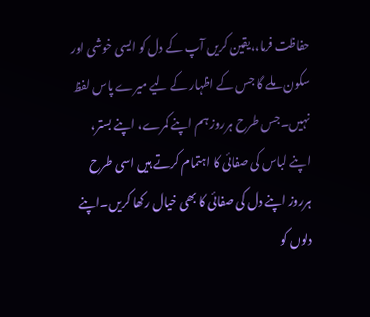حفاظت فرما،،یقین کریں آپ کے دل کو ایسی خوشی اور سکون ملے گا جس کے اظہار کے لیے میرے پاس لفظ نہیں۔جس طرح ہرروز ہم اپنے کمرے، اپنے بستر، اپنے لباس کی صفائی کا اہتمام کرتے ہیں اسی طرح ہرروز اپنے دل کی صفائی کا بھی خیال رکھا کریں۔اپنے دلوں کو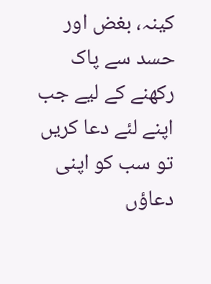کینہ، بغض اور حسد سے پاک رکھنے کے لیے جب اپنے لئے دعا کریں تو سب کو اپنی دعاؤں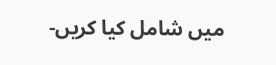میں شامل کیا کریں-